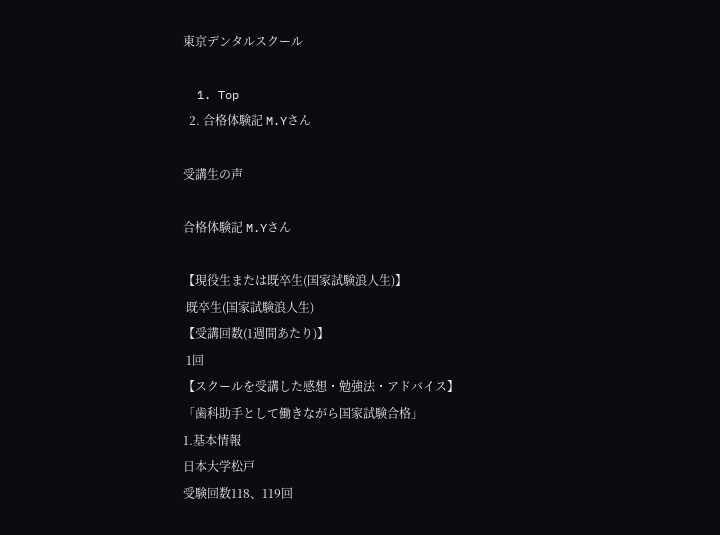東京デンタルスクール

  1. Top
  2. 合格体験記 M.Yさん

受講生の声

合格体験記 M.Yさん

【現役生または既卒生(国家試験浪人生)】
 既卒生(国家試験浪人生)
【受講回数(1週間あたり)】
 1回
【スクールを受講した感想・勉強法・アドバイス】
「歯科助手として働きながら国家試験合格」
1.基本情報
日本大学松戸
受験回数118、119回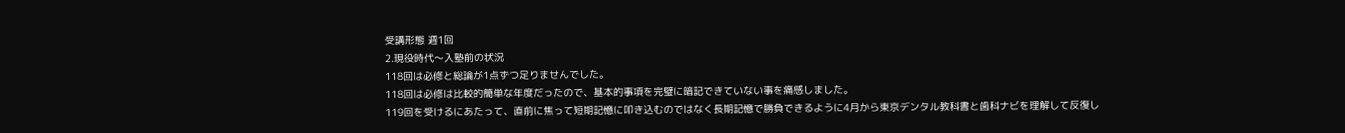受講形態 週1回
2.現役時代〜入塾前の状況
118回は必修と総論が1点ずつ足りませんでした。
118回は必修は比較的簡単な年度だったので、基本的事項を完璧に暗記できていない事を痛感しました。
119回を受けるにあたって、直前に焦って短期記憶に叩き込むのではなく長期記憶で勝負できるように4月から東京デンタル教科書と歯科ナビを理解して反復し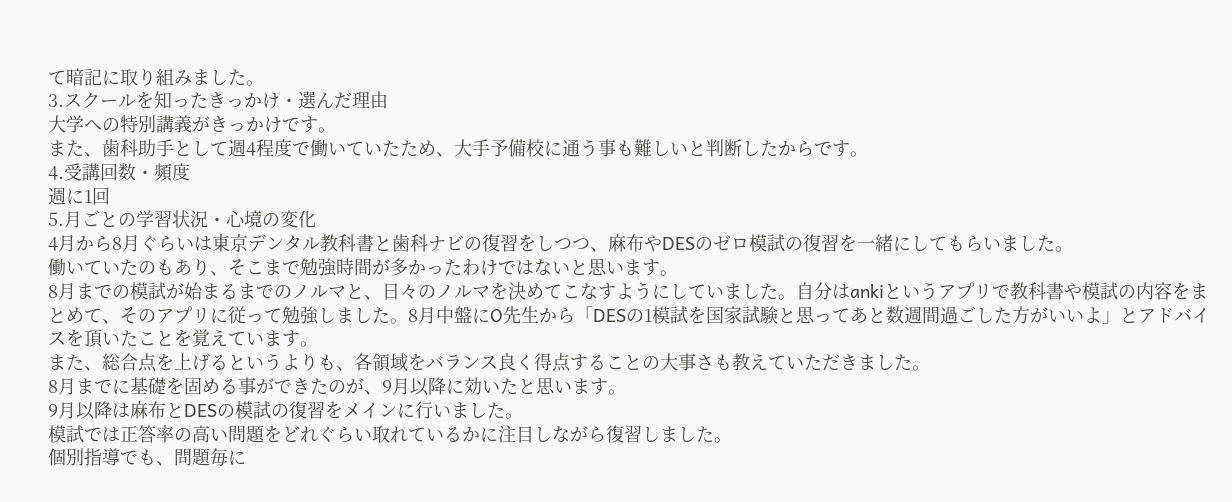て暗記に取り組みました。
3.スクールを知ったきっかけ・選んだ理由
大学への特別講義がきっかけです。
また、歯科助手として週4程度で働いていたため、大手予備校に通う事も難しいと判断したからです。
4.受講回数・頻度
週に1回
5.月ごとの学習状況・心境の変化
4月から8月ぐらいは東京デンタル教科書と歯科ナビの復習をしつつ、麻布やDESのゼロ模試の復習を一緒にしてもらいました。
働いていたのもあり、そこまで勉強時間が多かったわけではないと思います。
8月までの模試が始まるまでのノルマと、日々のノルマを決めてこなすようにしていました。自分はankiというアプリで教科書や模試の内容をまとめて、そのアプリに従って勉強しました。8月中盤にO先生から「DESの1模試を国家試験と思ってあと数週間過ごした方がいいよ」とアドバイスを頂いたことを覚えています。
また、総合点を上げるというよりも、各領域をバランス良く得点することの大事さも教えていただきました。
8月までに基礎を固める事ができたのが、9月以降に効いたと思います。
9月以降は麻布とDESの模試の復習をメインに行いました。
模試では正答率の高い問題をどれぐらい取れているかに注目しながら復習しました。
個別指導でも、問題毎に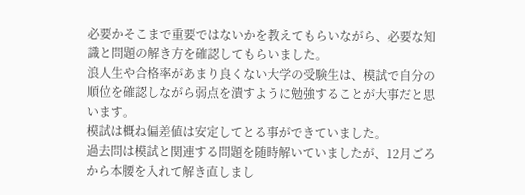必要かそこまで重要ではないかを教えてもらいながら、必要な知識と問題の解き方を確認してもらいました。
浪人生や合格率があまり良くない大学の受験生は、模試で自分の順位を確認しながら弱点を潰すように勉強することが大事だと思います。
模試は概ね偏差値は安定してとる事ができていました。
過去問は模試と関連する問題を随時解いていましたが、12月ごろから本腰を入れて解き直しまし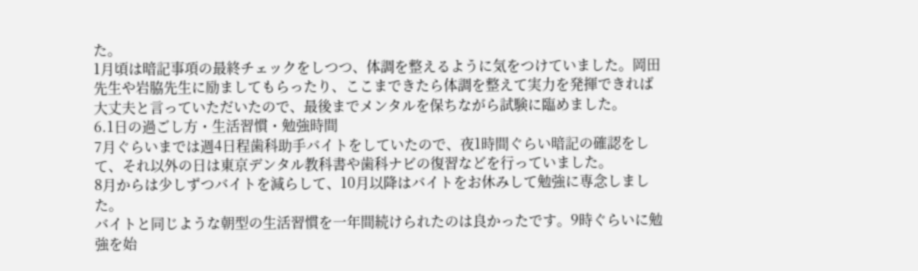た。
1月頃は暗記事項の最終チェックをしつつ、体調を整えるように気をつけていました。岡田先生や岩脇先生に励ましてもらったり、ここまできたら体調を整えて実力を発揮できれば大丈夫と言っていただいたので、最後までメンタルを保ちながら試験に臨めました。
6.1日の過ごし方・生活習慣・勉強時間
7月ぐらいまでは週4日程歯科助手バイトをしていたので、夜1時間ぐらい暗記の確認をして、それ以外の日は東京デンタル教科書や歯科ナビの復習などを行っていました。
8月からは少しずつバイトを減らして、10月以降はバイトをお休みして勉強に専念しました。
バイトと同じような朝型の生活習慣を一年間続けられたのは良かったです。9時ぐらいに勉強を始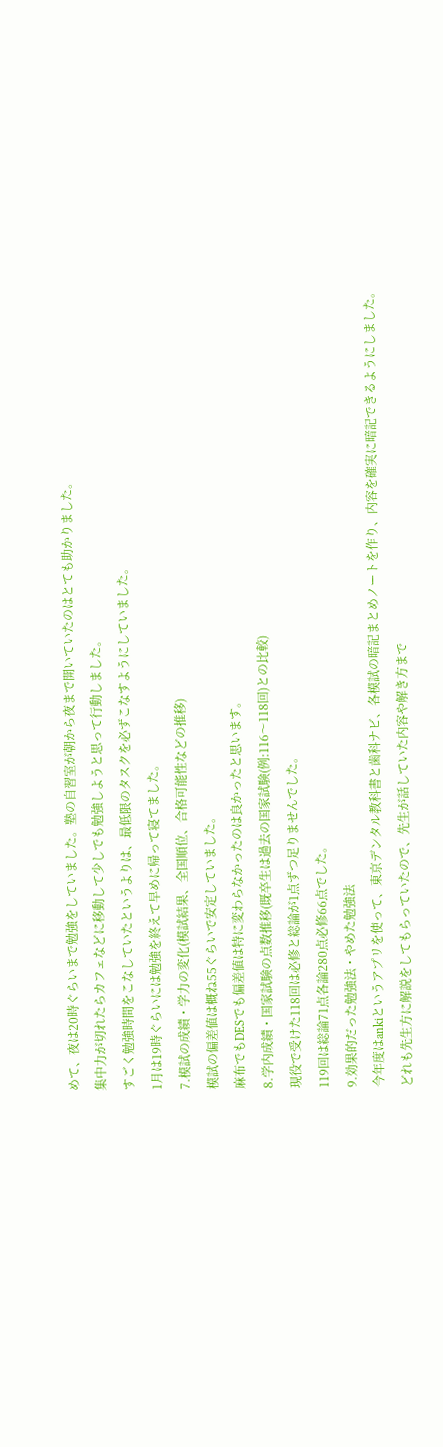めて、夜は20時ぐらいまで勉強をしていました。塾の自習室が朝から夜まで開いていたのはとても助かりました。
集中力が切れたらカフェなどに移動して少しでも勉強しようと思って行動しました。
すごく勉強時間をこなしていたというよりは、最低限のタスクを必ずこなすようにしていました。
1月は19時ぐらいには勉強を終えて早めに帰って寝てました。
7.模試の成績・学力の変化(模試結果、全国順位、合格可能性などの推移)
模試の偏差値は概ね55ぐらいで安定していました。
麻布でもDESでも偏差値は特に変わらなかったのは良かったと思います。
8.学内成績・国家試験の点数推移(既卒生は過去の国家試験(例:116〜118回)との比較)
現役で受けた118回は必修と総論が1点ずつ足りませんでした。
119回は総論71点各論280点必修66点でした。
9.効果的だった勉強法・やめた勉強法
今年度はankiというアプリを使って、東京デンタル教科書と歯科ナビ、各模試の暗記まとめノートを作り、内容を確実に暗記できるようにしました。
どれも先生方に解説をしてもらっていたので、先生が話していた内容や解き方まで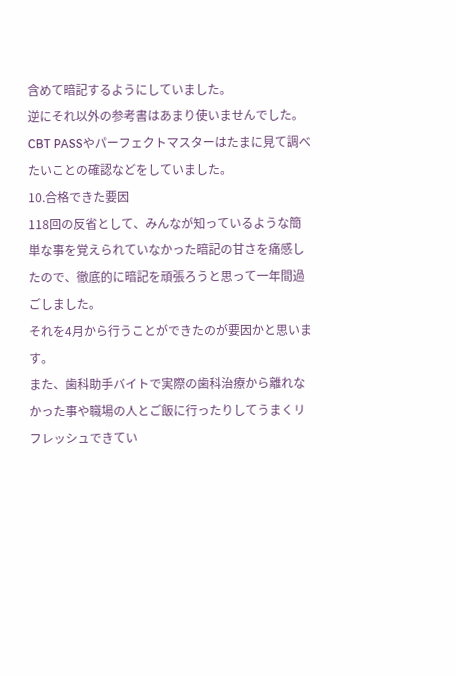含めて暗記するようにしていました。
逆にそれ以外の参考書はあまり使いませんでした。
CBT PASSやパーフェクトマスターはたまに見て調べたいことの確認などをしていました。
10.合格できた要因
118回の反省として、みんなが知っているような簡単な事を覚えられていなかった暗記の甘さを痛感したので、徹底的に暗記を頑張ろうと思って一年間過ごしました。
それを4月から行うことができたのが要因かと思います。
また、歯科助手バイトで実際の歯科治療から離れなかった事や職場の人とご飯に行ったりしてうまくリフレッシュできてい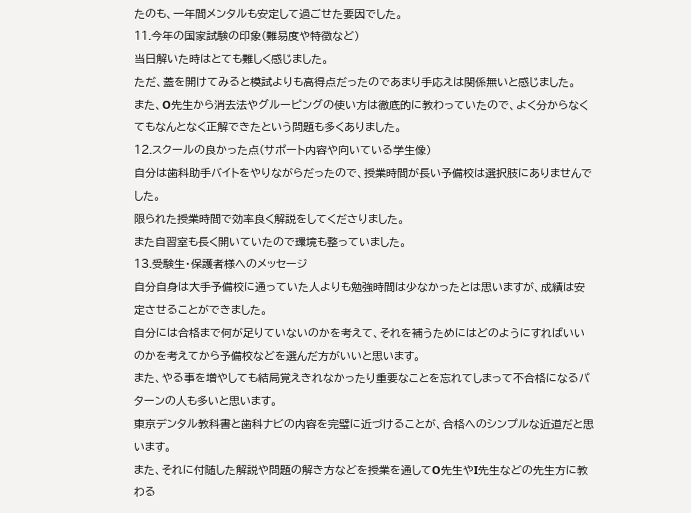たのも、一年間メンタルも安定して過ごせた要因でした。
11.今年の国家試験の印象(難易度や特徴など)
当日解いた時はとても難しく感じました。
ただ、蓋を開けてみると模試よりも高得点だったのであまり手応えは関係無いと感じました。
また、O先生から消去法やグルーピングの使い方は徹底的に教わっていたので、よく分からなくてもなんとなく正解できたという問題も多くありました。
12.スクールの良かった点(サポート内容や向いている学生像)
自分は歯科助手バイトをやりながらだったので、授業時間が長い予備校は選択肢にありませんでした。
限られた授業時間で効率良く解説をしてくださりました。
また自習室も長く開いていたので環境も整っていました。
13.受験生・保護者様へのメッセージ
自分自身は大手予備校に通っていた人よりも勉強時間は少なかったとは思いますが、成績は安定させることができました。
自分には合格まで何が足りていないのかを考えて、それを補うためにはどのようにすればいいのかを考えてから予備校などを選んだ方がいいと思います。
また、やる事を増やしても結局覚えきれなかったり重要なことを忘れてしまって不合格になるパターンの人も多いと思います。
東京デンタル教科書と歯科ナビの内容を完璧に近づけることが、合格へのシンプルな近道だと思います。
また、それに付随した解説や問題の解き方などを授業を通してO先生やI先生などの先生方に教わる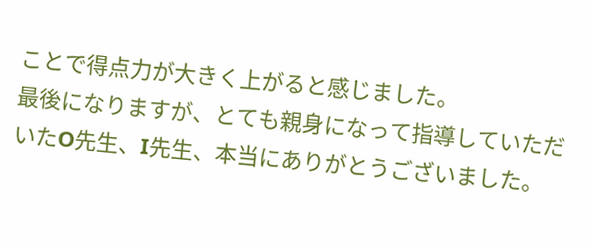ことで得点力が大きく上がると感じました。
最後になりますが、とても親身になって指導していただいたO先生、I先生、本当にありがとうございました。